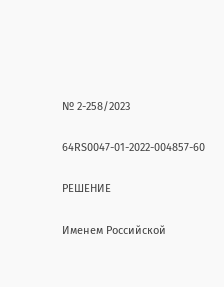№ 2-258/2023

64RS0047-01-2022-004857-60

РЕШЕНИЕ

Именем Российской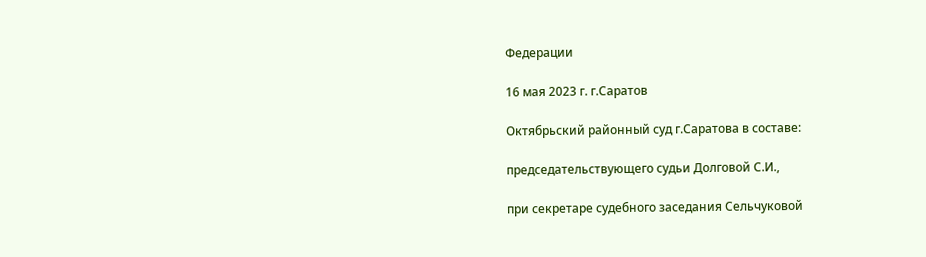Федерации

16 мая 2023 г. г.Саратов

Октябрьский районный суд г.Саратова в составе:

председательствующего судьи Долговой С.И.,

при секретаре судебного заседания Сельчуковой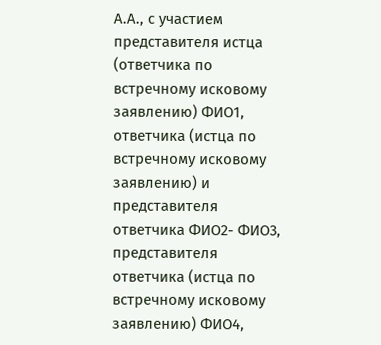А.А., с участием представителя истца (ответчика по встречному исковому заявлению) ФИО1, ответчика (истца по встречному исковому заявлению) и представителя ответчика ФИО2- ФИО3, представителя ответчика (истца по встречному исковому заявлению) ФИО4,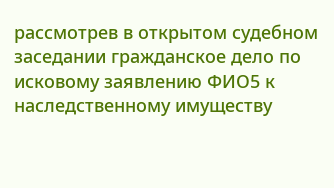рассмотрев в открытом судебном заседании гражданское дело по исковому заявлению ФИО5 к наследственному имуществу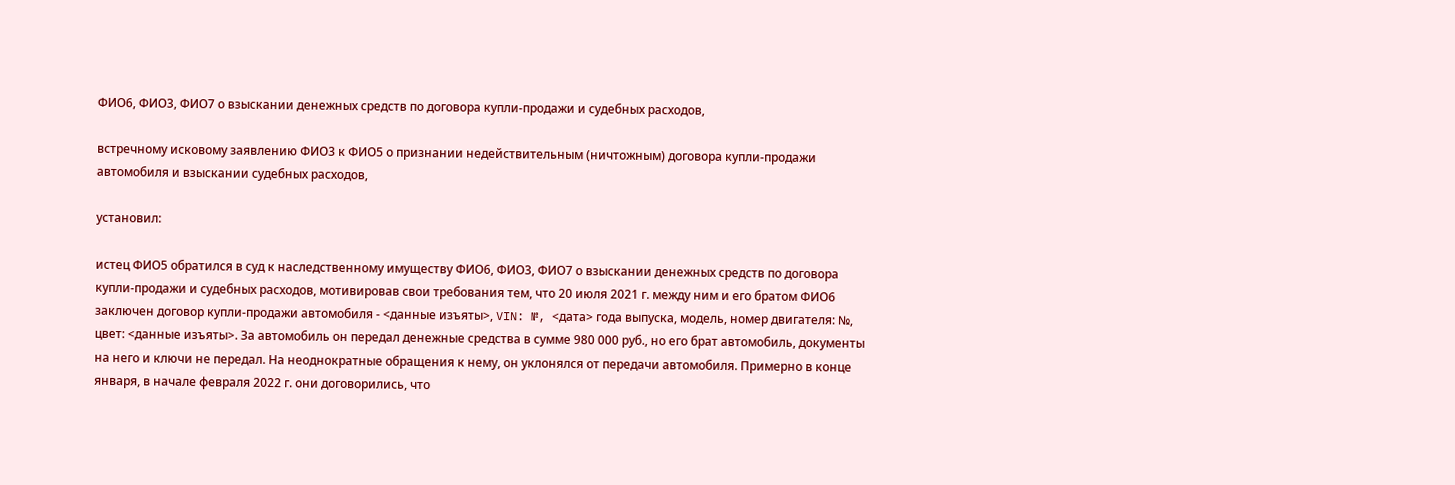ФИО6, ФИО3, ФИО7 о взыскании денежных средств по договора купли-продажи и судебных расходов,

встречному исковому заявлению ФИО3 к ФИО5 о признании недействительным (ничтожным) договора купли-продажи автомобиля и взыскании судебных расходов,

установил:

истец ФИО5 обратился в суд к наследственному имуществу ФИО6, ФИО3, ФИО7 о взыскании денежных средств по договора купли-продажи и судебных расходов, мотивировав свои требования тем, что 20 июля 2021 г. между ним и его братом ФИО6 заключен договор купли-продажи автомобиля - <данные изъяты>, VIN: №, <дата> года выпуска, модель, номер двигателя: №, цвет: <данные изъяты>. За автомобиль он передал денежные средства в сумме 980 000 руб., но его брат автомобиль, документы на него и ключи не передал. На неоднократные обращения к нему, он уклонялся от передачи автомобиля. Примерно в конце января, в начале февраля 2022 г. они договорились, что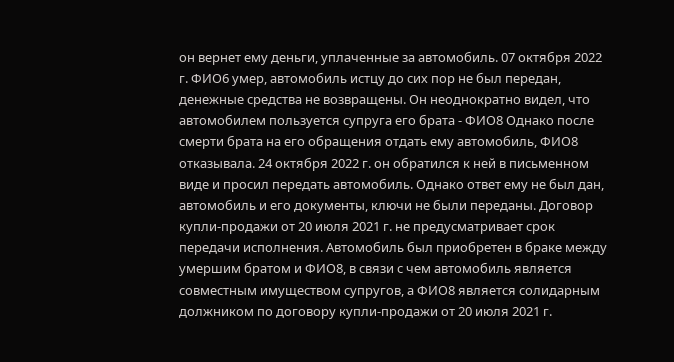он вернет ему деньги, уплаченные за автомобиль. 07 октября 2022 г. ФИО6 умер, автомобиль истцу до сих пор не был передан, денежные средства не возвращены. Он неоднократно видел, что автомобилем пользуется супруга его брата - ФИО8 Однако после смерти брата на его обращения отдать ему автомобиль, ФИО8 отказывала. 24 октября 2022 г. он обратился к ней в письменном виде и просил передать автомобиль. Однако ответ ему не был дан, автомобиль и его документы, ключи не были переданы. Договор купли-продажи от 20 июля 2021 г. не предусматривает срок передачи исполнения. Автомобиль был приобретен в браке между умершим братом и ФИО8, в связи с чем автомобиль является совместным имуществом супругов, а ФИО8 является солидарным должником по договору купли-продажи от 20 июля 2021 г.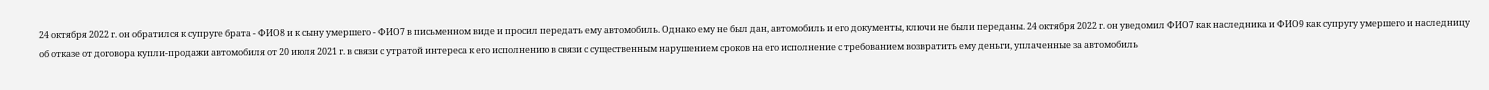24 октября 2022 г. он обратился к супруге брата - ФИО8 и к сыну умершего - ФИО7 в письменном виде и просил передать ему автомобиль. Однако ему не был дан, автомобиль и его документы, ключи не были переданы. 24 октября 2022 г. он уведомил ФИО7 как наследника и ФИО9 как супругу умершего и наследницу об отказе от договора купли-продажи автомобиля от 20 июля 2021 г. в связи с утратой интереса к его исполнению в связи с существенным нарушением сроков на его исполнение с требованием возвратить ему деньги, уплаченные за автомобиль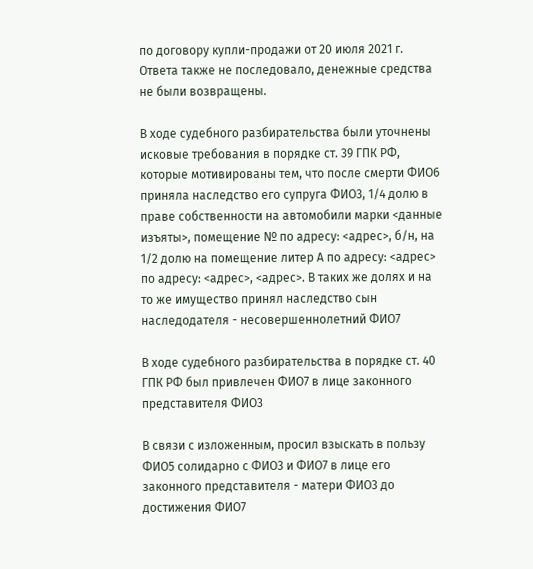по договору купли-продажи от 20 июля 2021 г. Ответа также не последовало, денежные средства не были возвращены.

В ходе судебного разбирательства были уточнены исковые требования в порядке ст. 39 ГПК РФ, которые мотивированы тем, что после смерти ФИО6 приняла наследство его супруга ФИО3, 1/4 долю в праве собственности на автомобили марки <данные изъяты>, помещение № по адресу: <адрес>, б/н, на 1/2 долю на помещение литер А по адресу: <адрес> по адресу: <адрес>, <адрес>. В таких же долях и на то же имущество принял наследство сын наследодателя - несовершеннолетний ФИО7

В ходе судебного разбирательства в порядке ст. 40 ГПК РФ был привлечен ФИО7 в лице законного представителя ФИО3

В связи с изложенным, просил взыскать в пользу ФИО5 солидарно с ФИО3 и ФИО7 в лице его законного представителя - матери ФИО3 до достижения ФИО7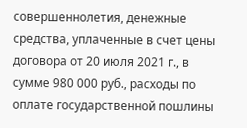совершеннолетия, денежные средства, уплаченные в счет цены договора от 20 июля 2021 г., в сумме 980 000 руб., расходы по оплате государственной пошлины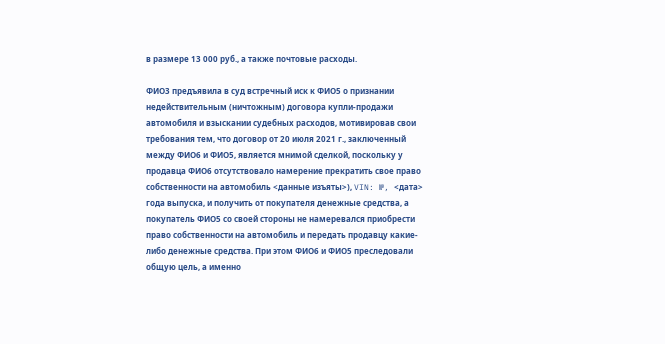в размере 13 000 руб., а также почтовые расходы.

ФИО3 предъявила в суд встречный иск к ФИО5 о признании недействительным (ничтожным) договора купли-продажи автомобиля и взыскании судебных расходов, мотивировав свои требования тем, что договор от 20 июля 2021 г., заключенный между ФИО6 и ФИО5, является мнимой сделкой, поскольку у продавца ФИО6 отсутствовало намерение прекратить свое право собственности на автомобиль <данные изъяты>), VIN: №, <дата> года выпуска, и получить от покупателя денежные средства, а покупатель ФИО5 со своей стороны не намеревался приобрести право собственности на автомобиль и передать продавцу какие-либо денежные средства. При этом ФИО6 и ФИО5 преследовали общую цель, а именно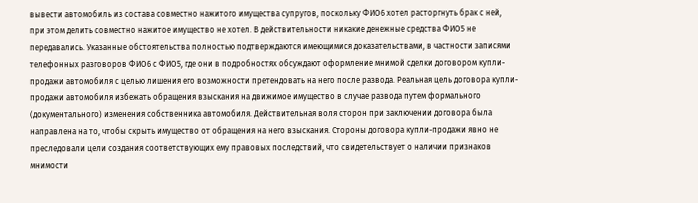вывести автомобиль из состава совместно нажитого имущества супругов, поскольку ФИО6 хотел расторгнуть брак с ней, при этом делить совместно нажитое имущество не хотел. В действительности никакие денежные средства ФИО5 не передавались. Указанные обстоятельства полностью подтверждаются имеющимися доказательствами, в частности записями телефонных разговоров ФИО6 с ФИО5, где они в подробностях обсуждают оформление мнимой сделки договором купли-продажи автомобиля с целью лишения его возможности претендовать на него после развода. Реальная цель договора купли-продажи автомобиля избежать обращения взыскания на движимое имущество в случае развода путем формального (документального) изменения собственника автомобиля. Действительная воля сторон при заключении договора была направлена на то, чтобы скрыть имущество от обращения на него взыскания. Стороны договора купли-продажи явно не преследовали цели создания соответствующих ему правовых последствий, что свидетельствует о наличии признаков мнимости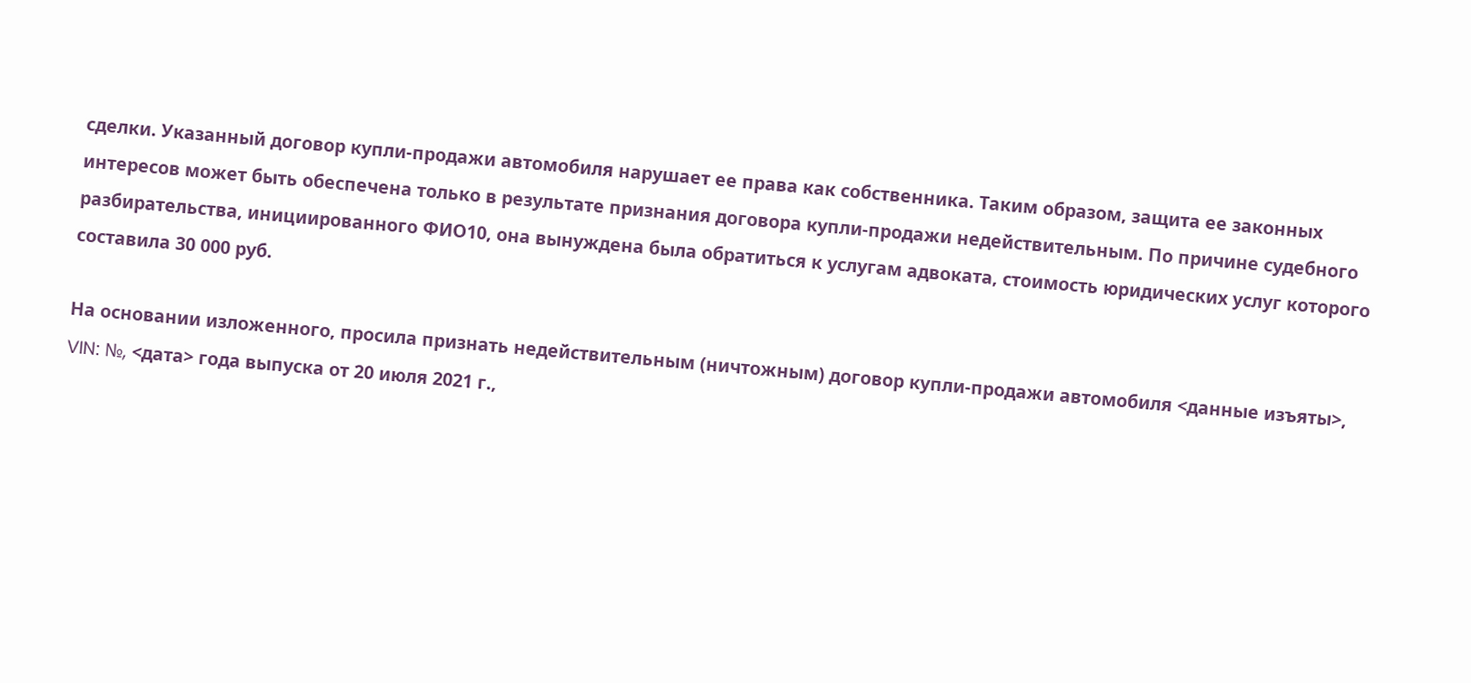сделки. Указанный договор купли-продажи автомобиля нарушает ее права как собственника. Таким образом, защита ее законных интересов может быть обеспечена только в результате признания договора купли-продажи недействительным. По причине судебного разбирательства, инициированного ФИО10, она вынуждена была обратиться к услугам адвоката, стоимость юридических услуг которого составила 30 000 руб.

На основании изложенного, просила признать недействительным (ничтожным) договор купли-продажи автомобиля <данные изъяты>, VIN: №, <дата> года выпуска от 20 июля 2021 г.,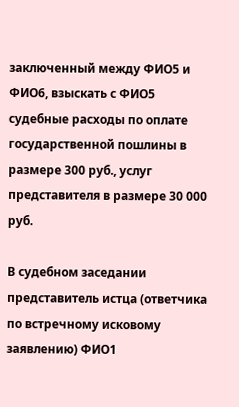заключенный между ФИО5 и ФИО6, взыскать с ФИО5 судебные расходы по оплате государственной пошлины в размере 300 руб., услуг представителя в размере 30 000 руб.

В судебном заседании представитель истца (ответчика по встречному исковому заявлению) ФИО1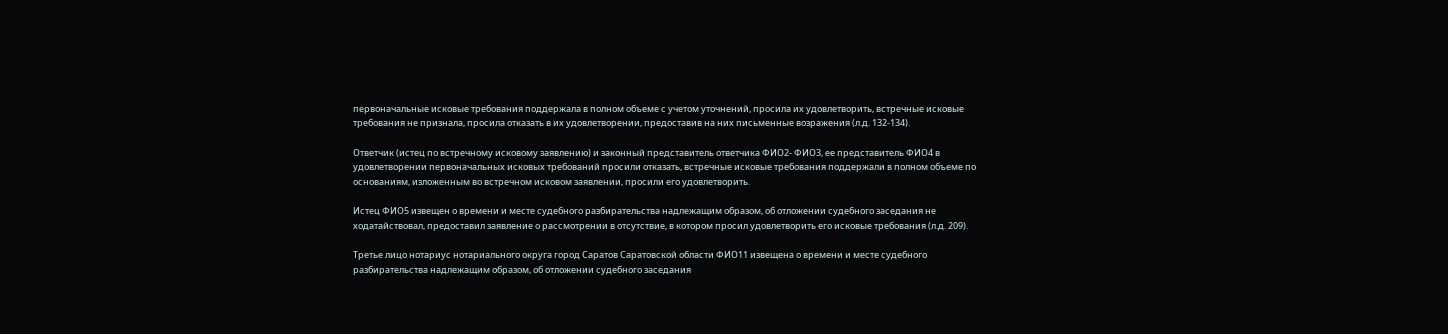первоначальные исковые требования поддержала в полном объеме с учетом уточнений, просила их удовлетворить, встречные исковые требования не признала, просила отказать в их удовлетворении, предоставив на них письменные возражения (л.д. 132-134).

Ответчик (истец по встречному исковому заявлению) и законный представитель ответчика ФИО2- ФИО3, ее представитель ФИО4 в удовлетворении первоначальных исковых требований просили отказать, встречные исковые требования поддержали в полном объеме по основаниям, изложенным во встречном исковом заявлении, просили его удовлетворить.

Истец ФИО5 извещен о времени и месте судебного разбирательства надлежащим образом, об отложении судебного заседания не ходатайствовал, предоставил заявление о рассмотрении в отсутствие, в котором просил удовлетворить его исковые требования (л.д. 209).

Третье лицо нотариус нотариального округа город Саратов Саратовской области ФИО11 извещена о времени и месте судебного разбирательства надлежащим образом, об отложении судебного заседания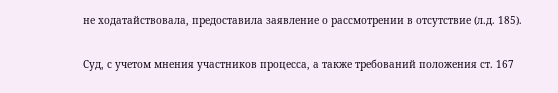не ходатайствовала, предоставила заявление о рассмотрении в отсутствие (л.д. 185).

Суд, с учетом мнения участников процесса, а также требований положения ст. 167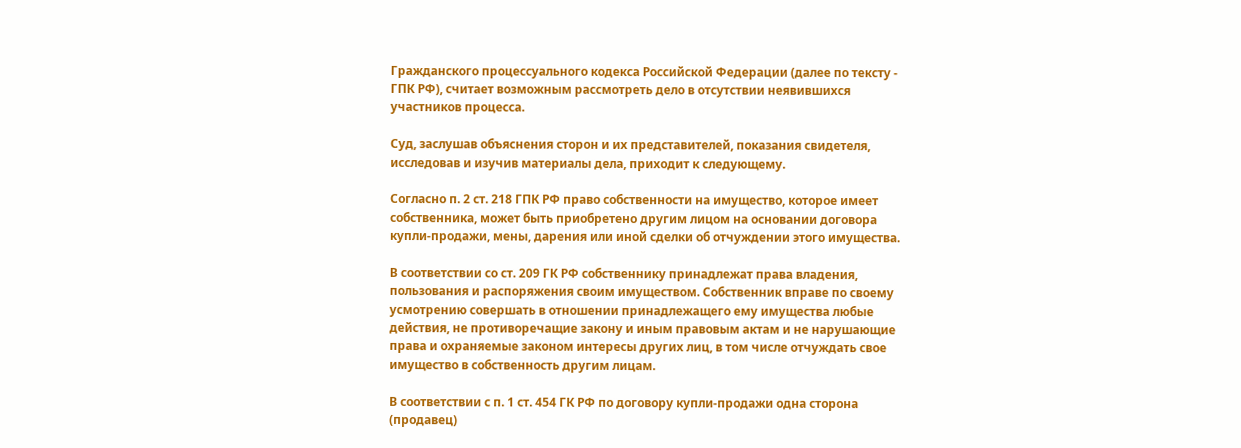Гражданского процессуального кодекса Российской Федерации (далее по тексту - ГПК РФ), считает возможным рассмотреть дело в отсутствии неявившихся участников процесса.

Суд, заслушав объяснения сторон и их представителей, показания свидетеля, исследовав и изучив материалы дела, приходит к следующему.

Согласно п. 2 ст. 218 ГПК РФ право собственности на имущество, которое имеет собственника, может быть приобретено другим лицом на основании договора купли-продажи, мены, дарения или иной сделки об отчуждении этого имущества.

В соответствии со ст. 209 ГК РФ собственнику принадлежат права владения, пользования и распоряжения своим имуществом. Собственник вправе по своему усмотрению совершать в отношении принадлежащего ему имущества любые действия, не противоречащие закону и иным правовым актам и не нарушающие права и охраняемые законом интересы других лиц, в том числе отчуждать свое имущество в собственность другим лицам.

В соответствии с п. 1 ст. 454 ГК РФ по договору купли-продажи одна сторона (продавец)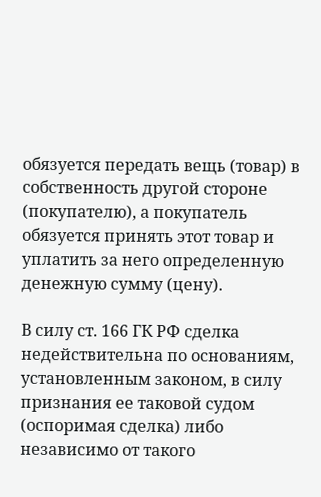обязуется передать вещь (товар) в собственность другой стороне (покупателю), а покупатель обязуется принять этот товар и уплатить за него определенную денежную сумму (цену).

В силу ст. 166 ГК РФ сделка недействительна по основаниям, установленным законом, в силу признания ее таковой судом (оспоримая сделка) либо независимо от такого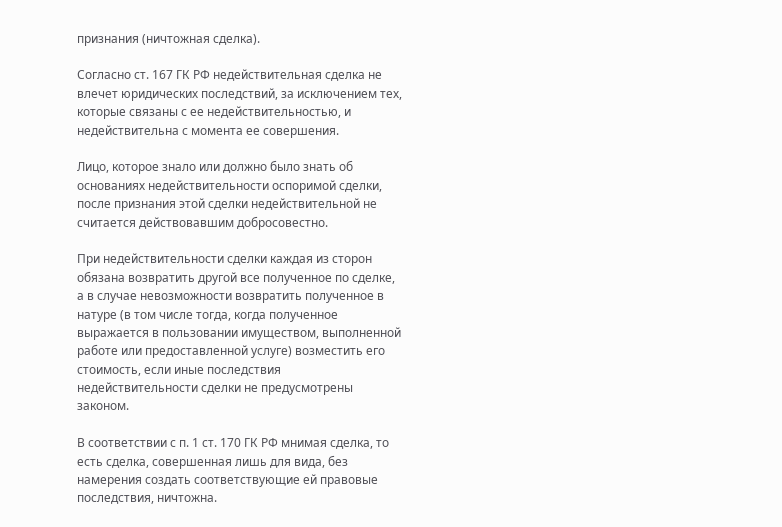признания (ничтожная сделка).

Согласно ст. 167 ГК РФ недействительная сделка не влечет юридических последствий, за исключением тех, которые связаны с ее недействительностью, и недействительна с момента ее совершения.

Лицо, которое знало или должно было знать об основаниях недействительности оспоримой сделки, после признания этой сделки недействительной не считается действовавшим добросовестно.

При недействительности сделки каждая из сторон обязана возвратить другой все полученное по сделке, а в случае невозможности возвратить полученное в натуре (в том числе тогда, когда полученное выражается в пользовании имуществом, выполненной работе или предоставленной услуге) возместить его стоимость, если иные последствия недействительности сделки не предусмотрены законом.

В соответствии с п. 1 ст. 170 ГК РФ мнимая сделка, то есть сделка, совершенная лишь для вида, без намерения создать соответствующие ей правовые последствия, ничтожна.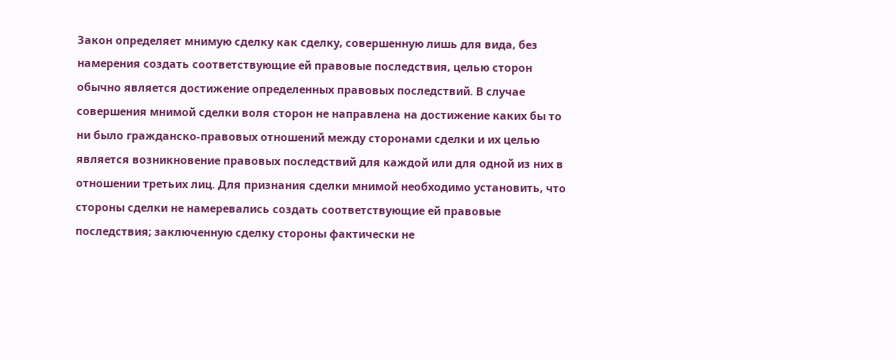Закон определяет мнимую сделку как сделку, совершенную лишь для вида, без намерения создать соответствующие ей правовые последствия, целью сторон обычно является достижение определенных правовых последствий. В случае совершения мнимой сделки воля сторон не направлена на достижение каких бы то ни было гражданско-правовых отношений между сторонами сделки и их целью является возникновение правовых последствий для каждой или для одной из них в отношении третьих лиц. Для признания сделки мнимой необходимо установить, что стороны сделки не намеревались создать соответствующие ей правовые последствия; заключенную сделку стороны фактически не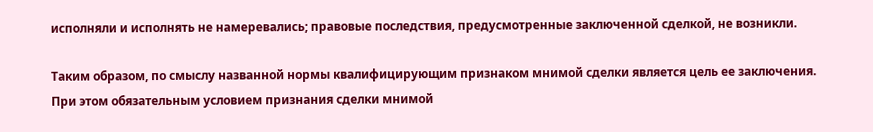исполняли и исполнять не намеревались; правовые последствия, предусмотренные заключенной сделкой, не возникли.

Таким образом, по смыслу названной нормы квалифицирующим признаком мнимой сделки является цель ее заключения. При этом обязательным условием признания сделки мнимой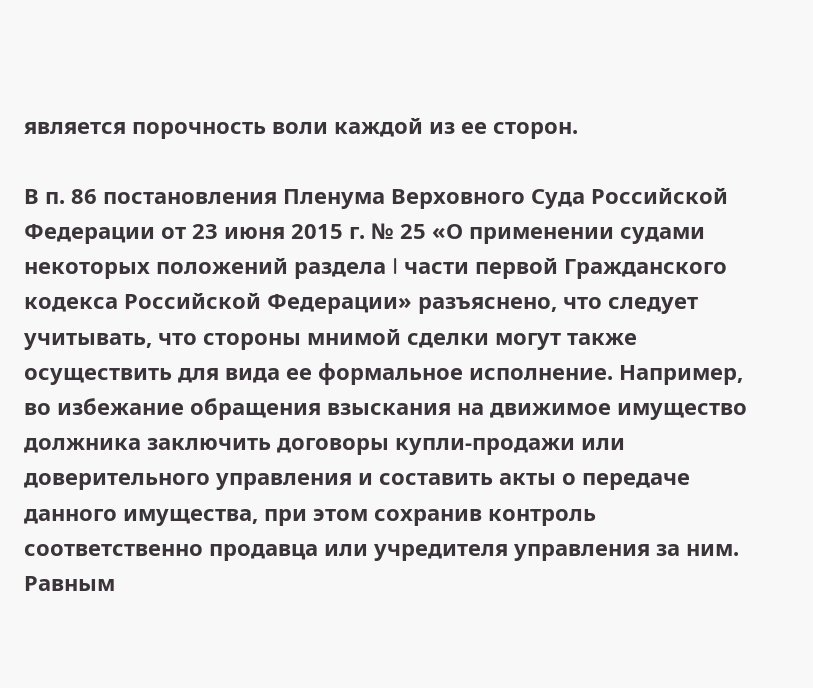является порочность воли каждой из ее сторон.

В п. 86 постановления Пленума Верховного Суда Российской Федерации от 23 июня 2015 г. № 25 «О применении судами некоторых положений раздела I части первой Гражданского кодекса Российской Федерации» разъяснено, что следует учитывать, что стороны мнимой сделки могут также осуществить для вида ее формальное исполнение. Например, во избежание обращения взыскания на движимое имущество должника заключить договоры купли-продажи или доверительного управления и составить акты о передаче данного имущества, при этом сохранив контроль соответственно продавца или учредителя управления за ним. Равным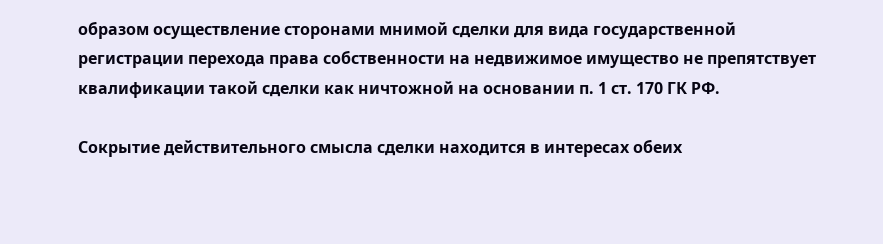образом осуществление сторонами мнимой сделки для вида государственной регистрации перехода права собственности на недвижимое имущество не препятствует квалификации такой сделки как ничтожной на основании п. 1 ст. 170 ГК РФ.

Сокрытие действительного смысла сделки находится в интересах обеих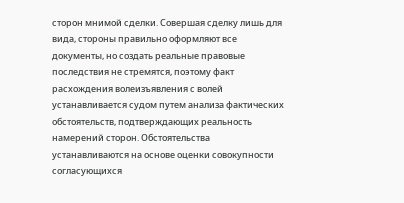сторон мнимой сделки. Совершая сделку лишь для вида, стороны правильно оформляют все документы, но создать реальные правовые последствия не стремятся, поэтому факт расхождения волеизъявления с волей устанавливается судом путем анализа фактических обстоятельств, подтверждающих реальность намерений сторон. Обстоятельства устанавливаются на основе оценки совокупности согласующихся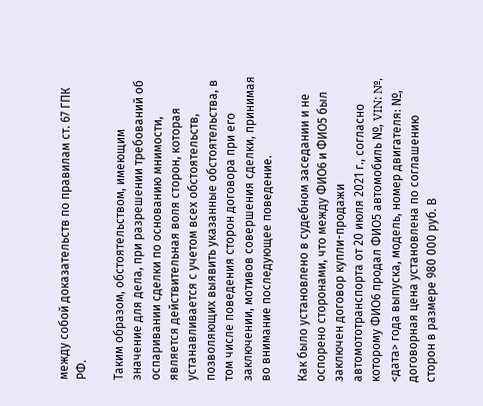между собой доказательств по правилам ст. 67 ГПК РФ.

Таким образом, обстоятельством, имеющим значение для дела, при разрешении требований об оспаривании сделки по основанию мнимости, является действительная воля сторон, которая устанавливается с учетом всех обстоятельств, позволяющих выявить указанные обстоятельства, в том числе поведения сторон договора при его заключении, мотивов совершения сделки, принимая во внимание последующее поведение.

Как было установлено в судебном заседании и не оспорено сторонами, что между ФИО6 и ФИО5 был заключен договор купли-продажи автомототранспорта от 20 июля 2021 г., согласно которому ФИО6 продал ФИО5 автомобиль №, VIN: №, <дата> года выпуска, модель, номер двигателя: №, договорная цена установлена по соглашению сторон в размере 980 000 руб. В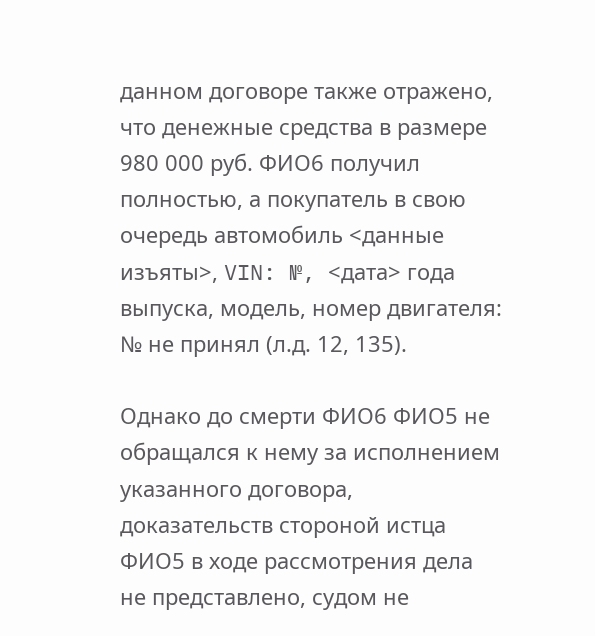данном договоре также отражено, что денежные средства в размере 980 000 руб. ФИО6 получил полностью, а покупатель в свою очередь автомобиль <данные изъяты>, VIN: №, <дата> года выпуска, модель, номер двигателя: № не принял (л.д. 12, 135).

Однако до смерти ФИО6 ФИО5 не обращался к нему за исполнением указанного договора, доказательств стороной истца ФИО5 в ходе рассмотрения дела не представлено, судом не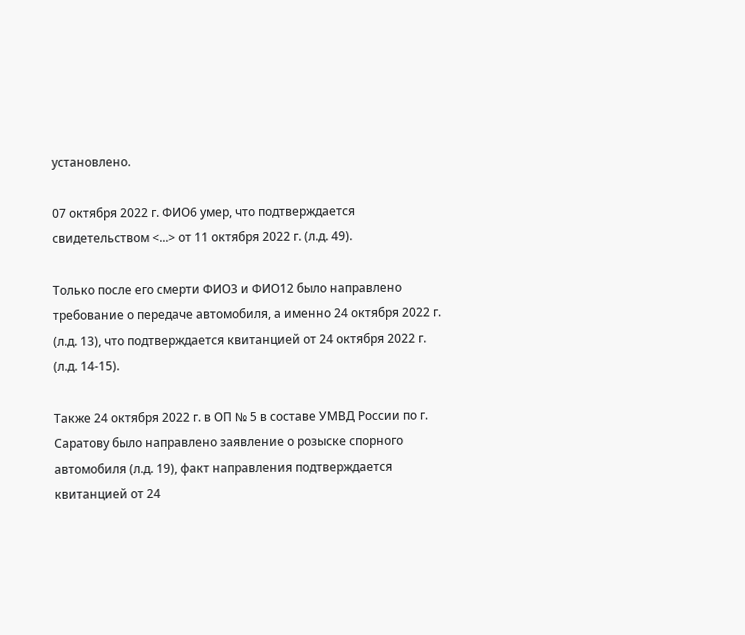установлено.

07 октября 2022 г. ФИО6 умер, что подтверждается свидетельством <...> от 11 октября 2022 г. (л.д. 49).

Только после его смерти ФИО3 и ФИО12 было направлено требование о передаче автомобиля, а именно 24 октября 2022 г. (л.д. 13), что подтверждается квитанцией от 24 октября 2022 г. (л.д. 14-15).

Также 24 октября 2022 г. в ОП № 5 в составе УМВД России по г. Саратову было направлено заявление о розыске спорного автомобиля (л.д. 19), факт направления подтверждается квитанцией от 24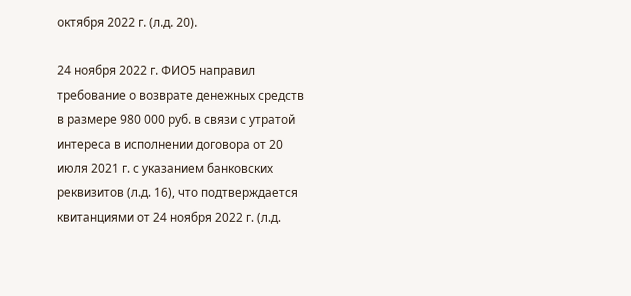октября 2022 г. (л.д. 20).

24 ноября 2022 г. ФИО5 направил требование о возврате денежных средств в размере 980 000 руб. в связи с утратой интереса в исполнении договора от 20 июля 2021 г. с указанием банковских реквизитов (л.д. 16), что подтверждается квитанциями от 24 ноября 2022 г. (л.д.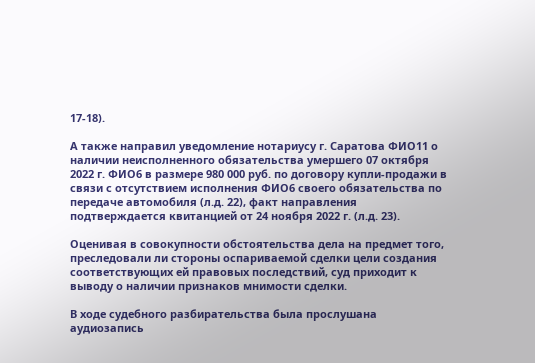17-18).

А также направил уведомление нотариусу г. Саратова ФИО11 о наличии неисполненного обязательства умершего 07 октября 2022 г. ФИО6 в размере 980 000 руб. по договору купли-продажи в связи с отсутствием исполнения ФИО6 своего обязательства по передаче автомобиля (л.д. 22), факт направления подтверждается квитанцией от 24 ноября 2022 г. (л.д. 23).

Оценивая в совокупности обстоятельства дела на предмет того, преследовали ли стороны оспариваемой сделки цели создания соответствующих ей правовых последствий, суд приходит к выводу о наличии признаков мнимости сделки.

В ходе судебного разбирательства была прослушана аудиозапись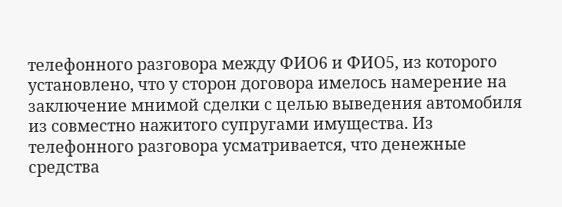телефонного разговора между ФИО6 и ФИО5, из которого установлено, что у сторон договора имелось намерение на заключение мнимой сделки с целью выведения автомобиля из совместно нажитого супругами имущества. Из телефонного разговора усматривается, что денежные средства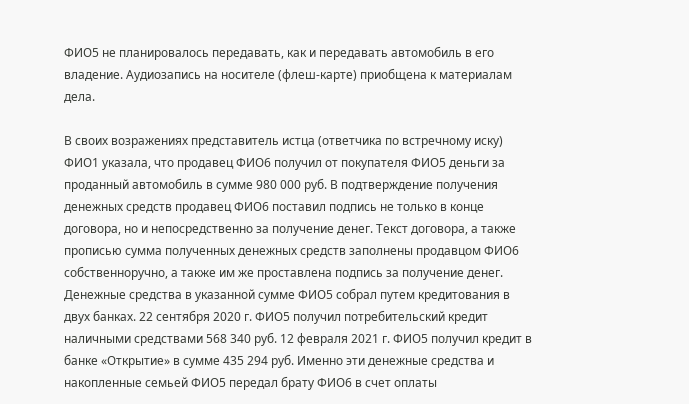ФИО5 не планировалось передавать, как и передавать автомобиль в его владение. Аудиозапись на носителе (флеш-карте) приобщена к материалам дела.

В своих возражениях представитель истца (ответчика по встречному иску) ФИО1 указала, что продавец ФИО6 получил от покупателя ФИО5 деньги за проданный автомобиль в сумме 980 000 руб. В подтверждение получения денежных средств продавец ФИО6 поставил подпись не только в конце договора, но и непосредственно за получение денег. Текст договора, а также прописью сумма полученных денежных средств заполнены продавцом ФИО6 собственноручно, а также им же проставлена подпись за получение денег. Денежные средства в указанной сумме ФИО5 собрал путем кредитования в двух банках. 22 сентября 2020 г. ФИО5 получил потребительский кредит наличными средствами 568 340 руб. 12 февраля 2021 г. ФИО5 получил кредит в банке «Открытие» в сумме 435 294 руб. Именно эти денежные средства и накопленные семьей ФИО5 передал брату ФИО6 в счет оплаты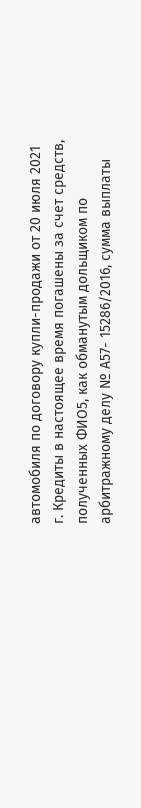автомобиля по договору купли-продажи от 20 июля 2021 г. Кредиты в настоящее время погашены за счет средств, полученных ФИО5, как обманутым дольщиком по арбитражному делу № А57- 15286/2016, сумма выплаты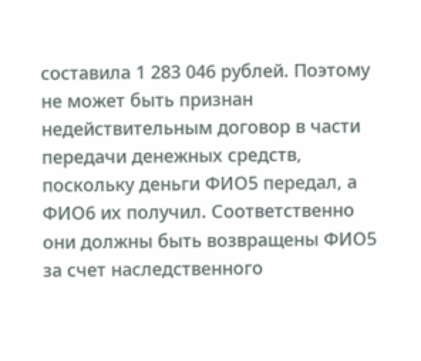составила 1 283 046 рублей. Поэтому не может быть признан недействительным договор в части передачи денежных средств, поскольку деньги ФИО5 передал, а ФИО6 их получил. Соответственно они должны быть возвращены ФИО5 за счет наследственного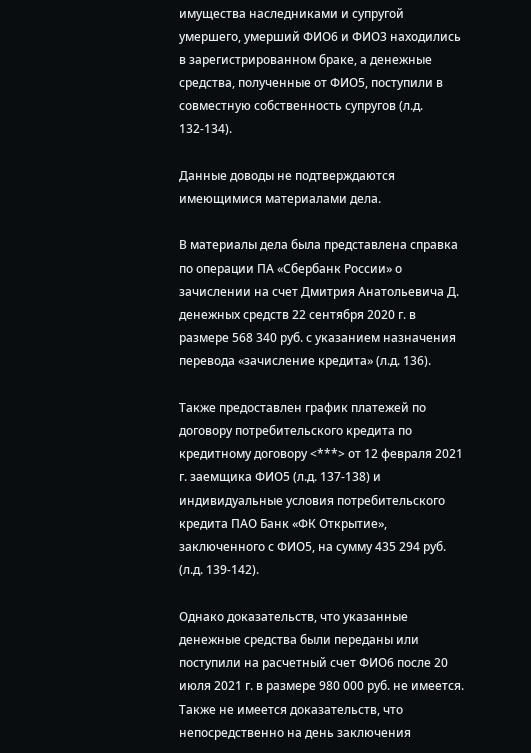имущества наследниками и супругой умершего, умерший ФИО6 и ФИО3 находились в зарегистрированном браке, а денежные средства, полученные от ФИО5, поступили в совместную собственность супругов (л.д. 132-134).

Данные доводы не подтверждаются имеющимися материалами дела.

В материалы дела была представлена справка по операции ПА «Сбербанк России» о зачислении на счет Дмитрия Анатольевича Д. денежных средств 22 сентября 2020 г. в размере 568 340 руб. с указанием назначения перевода «зачисление кредита» (л.д. 136).

Также предоставлен график платежей по договору потребительского кредита по кредитному договору <***> от 12 февраля 2021 г. заемщика ФИО5 (л.д. 137-138) и индивидуальные условия потребительского кредита ПАО Банк «ФК Открытие», заключенного с ФИО5, на сумму 435 294 руб. (л.д. 139-142).

Однако доказательств, что указанные денежные средства были переданы или поступили на расчетный счет ФИО6 после 20 июля 2021 г. в размере 980 000 руб. не имеется. Также не имеется доказательств, что непосредственно на день заключения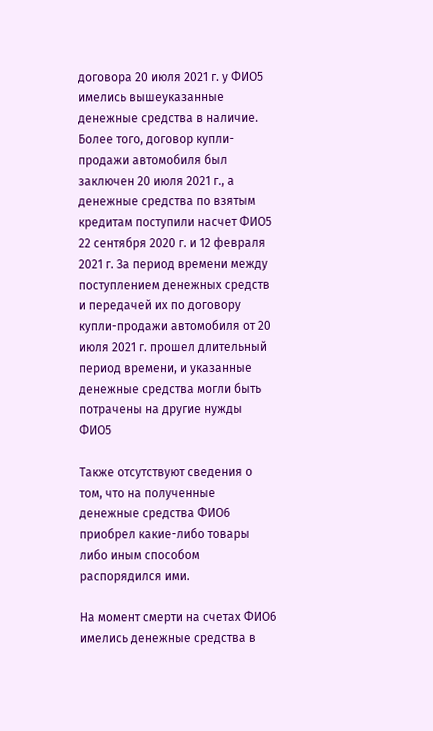договора 20 июля 2021 г. у ФИО5 имелись вышеуказанные денежные средства в наличие. Более того, договор купли-продажи автомобиля был заключен 20 июля 2021 г., а денежные средства по взятым кредитам поступили насчет ФИО5 22 сентября 2020 г. и 12 февраля 2021 г. За период времени между поступлением денежных средств и передачей их по договору купли-продажи автомобиля от 20 июля 2021 г. прошел длительный период времени, и указанные денежные средства могли быть потрачены на другие нужды ФИО5

Также отсутствуют сведения о том, что на полученные денежные средства ФИО6 приобрел какие-либо товары либо иным способом распорядился ими.

На момент смерти на счетах ФИО6 имелись денежные средства в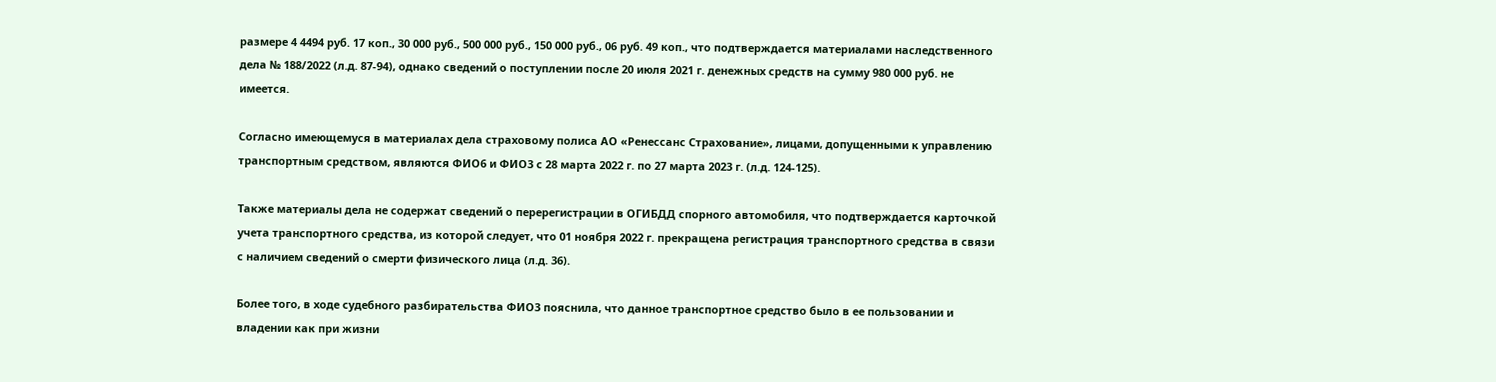размере 4 4494 руб. 17 коп., 30 000 руб., 500 000 руб., 150 000 руб., 06 руб. 49 коп., что подтверждается материалами наследственного дела № 188/2022 (л.д. 87-94), однако сведений о поступлении после 20 июля 2021 г. денежных средств на сумму 980 000 руб. не имеется.

Согласно имеющемуся в материалах дела страховому полиса АО «Ренессанс Страхование», лицами, допущенными к управлению транспортным средством, являются ФИО6 и ФИО3 с 28 марта 2022 г. по 27 марта 2023 г. (л.д. 124-125).

Также материалы дела не содержат сведений о перерегистрации в ОГИБДД спорного автомобиля, что подтверждается карточкой учета транспортного средства, из которой следует, что 01 ноября 2022 г. прекращена регистрация транспортного средства в связи с наличием сведений о смерти физического лица (л.д. 36).

Более того, в ходе судебного разбирательства ФИО3 пояснила, что данное транспортное средство было в ее пользовании и владении как при жизни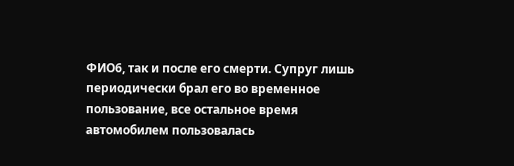ФИО6, так и после его смерти. Супруг лишь периодически брал его во временное пользование, все остальное время автомобилем пользовалась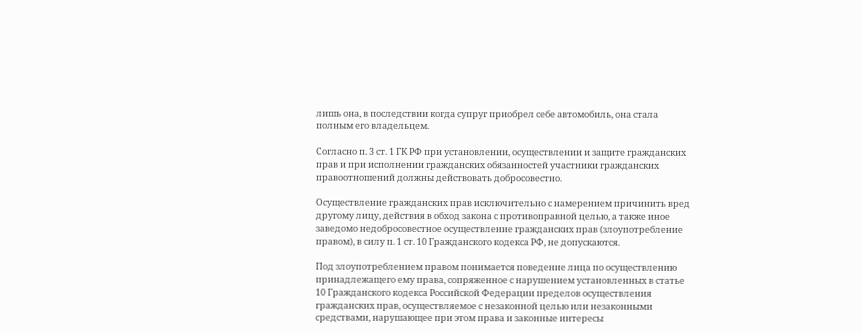лишь она, в последствии когда супруг приобрел себе автомобиль, она стала полным его владельцем.

Согласно п. 3 ст. 1 ГК РФ при установлении, осуществлении и защите гражданских прав и при исполнении гражданских обязанностей участники гражданских правоотношений должны действовать добросовестно.

Осуществление гражданских прав исключительно с намерением причинить вред другому лицу, действия в обход закона с противоправной целью, а также иное заведомо недобросовестное осуществление гражданских прав (злоупотребление правом), в силу п. 1 ст. 10 Гражданского кодекса РФ, не допускаются.

Под злоупотреблением правом понимается поведение лица по осуществлению принадлежащего ему права, сопряженное с нарушением установленных в статье 10 Гражданского кодекса Российской Федерации пределов осуществления гражданских прав, осуществляемое с незаконной целью или незаконными средствами, нарушающее при этом права и законные интересы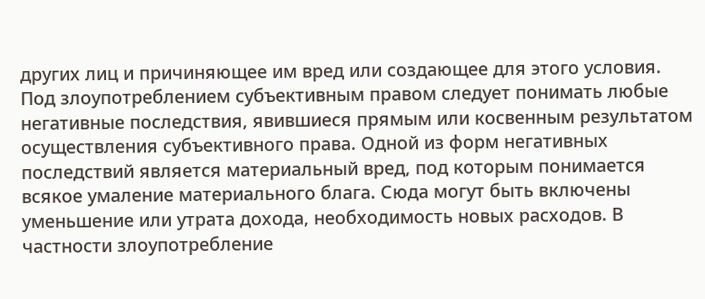других лиц и причиняющее им вред или создающее для этого условия. Под злоупотреблением субъективным правом следует понимать любые негативные последствия, явившиеся прямым или косвенным результатом осуществления субъективного права. Одной из форм негативных последствий является материальный вред, под которым понимается всякое умаление материального блага. Сюда могут быть включены уменьшение или утрата дохода, необходимость новых расходов. В частности злоупотребление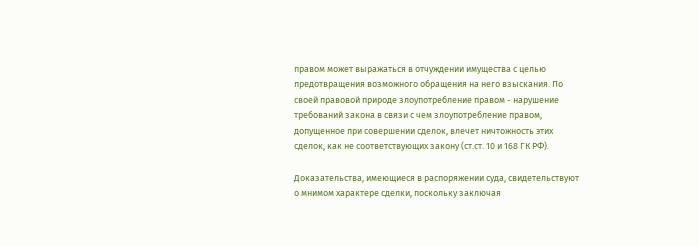правом может выражаться в отчуждении имущества с целью предотвращения возможного обращения на него взыскания. По своей правовой природе злоупотребление правом - нарушение требований закона в связи с чем злоупотребление правом, допущенное при совершении сделок, влечет ничтожность этих сделок, как не соответствующих закону (ст.ст. 10 и 168 ГК РФ).

Доказательства, имеющиеся в распоряжении суда, свидетельствуют о мнимом характере сделки, поскольку заключая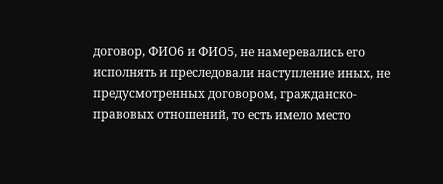договор, ФИО6 и ФИО5, не намеревались его исполнять и преследовали наступление иных, не предусмотренных договором, гражданско-правовых отношений, то есть имело место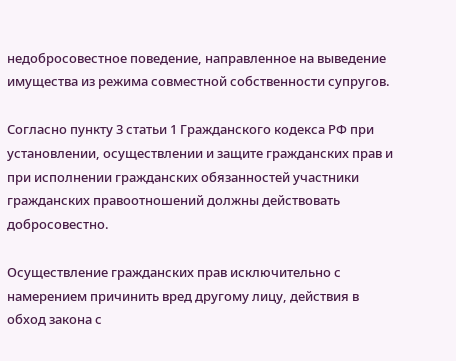недобросовестное поведение, направленное на выведение имущества из режима совместной собственности супругов.

Согласно пункту 3 статьи 1 Гражданского кодекса РФ при установлении, осуществлении и защите гражданских прав и при исполнении гражданских обязанностей участники гражданских правоотношений должны действовать добросовестно.

Осуществление гражданских прав исключительно с намерением причинить вред другому лицу, действия в обход закона с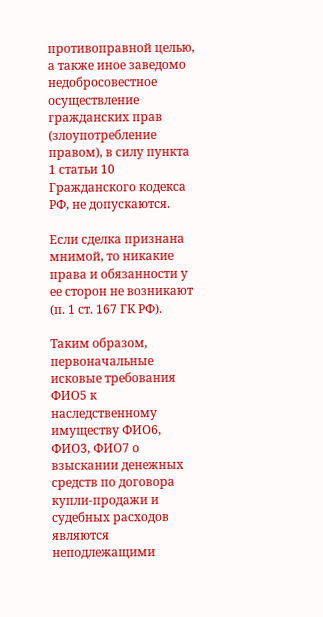противоправной целью, а также иное заведомо недобросовестное осуществление гражданских прав (злоупотребление правом), в силу пункта 1 статьи 10 Гражданского кодекса РФ, не допускаются.

Если сделка признана мнимой, то никакие права и обязанности у ее сторон не возникают (п. 1 ст. 167 ГК РФ).

Таким образом, первоначальные исковые требования ФИО5 к наследственному имуществу ФИО6, ФИО3, ФИО7 о взыскании денежных средств по договора купли-продажи и судебных расходов являются неподлежащими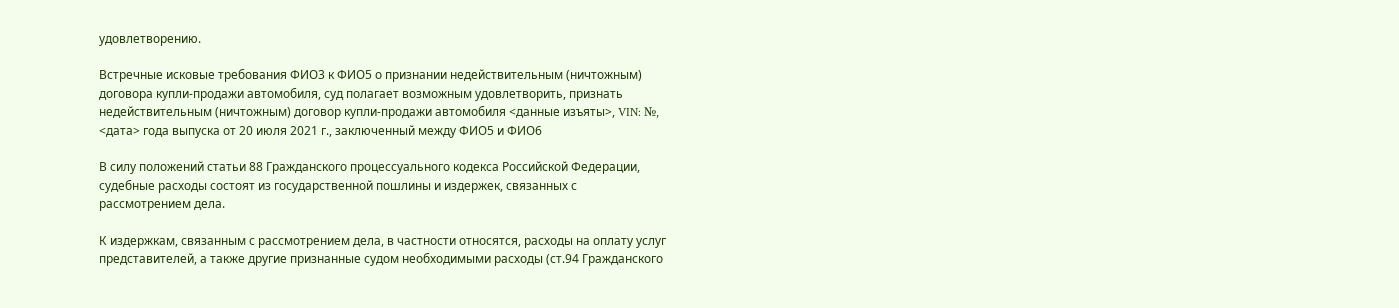удовлетворению.

Встречные исковые требования ФИО3 к ФИО5 о признании недействительным (ничтожным) договора купли-продажи автомобиля, суд полагает возможным удовлетворить, признать недействительным (ничтожным) договор купли-продажи автомобиля <данные изъяты>, VIN: №, <дата> года выпуска от 20 июля 2021 г., заключенный между ФИО5 и ФИО6

В силу положений статьи 88 Гражданского процессуального кодекса Российской Федерации, судебные расходы состоят из государственной пошлины и издержек, связанных с рассмотрением дела.

К издержкам, связанным с рассмотрением дела, в частности относятся, расходы на оплату услуг представителей, а также другие признанные судом необходимыми расходы (ст.94 Гражданского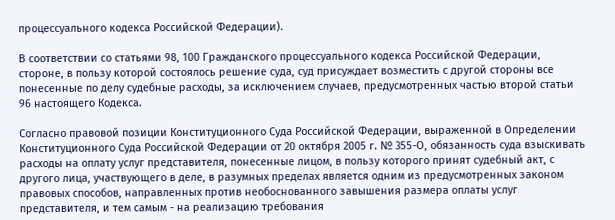процессуального кодекса Российской Федерации).

В соответствии со статьями 98, 100 Гражданского процессуального кодекса Российской Федерации, стороне, в пользу которой состоялось решение суда, суд присуждает возместить с другой стороны все понесенные по делу судебные расходы, за исключением случаев, предусмотренных частью второй статьи 96 настоящего Кодекса.

Согласно правовой позиции Конституционного Суда Российской Федерации, выраженной в Определении Конституционного Суда Российской Федерации от 20 октября 2005 г. № 355-О, обязанность суда взыскивать расходы на оплату услуг представителя, понесенные лицом, в пользу которого принят судебный акт, с другого лица, участвующего в деле, в разумных пределах является одним из предусмотренных законом правовых способов, направленных против необоснованного завышения размера оплаты услуг представителя, и тем самым - на реализацию требования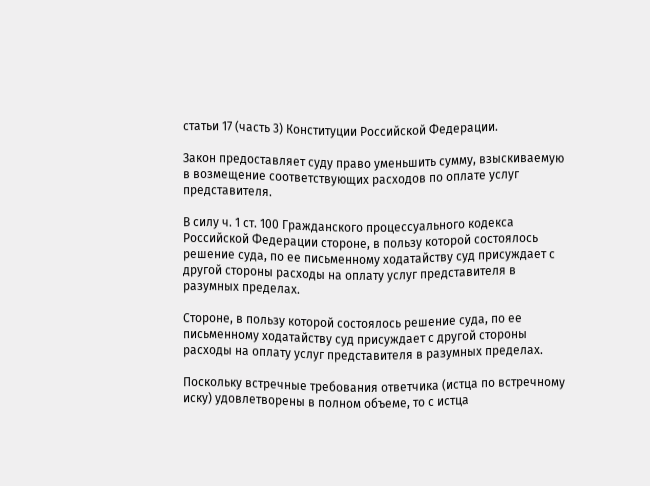статьи 17 (часть 3) Конституции Российской Федерации.

Закон предоставляет суду право уменьшить сумму, взыскиваемую в возмещение соответствующих расходов по оплате услуг представителя.

В силу ч. 1 ст. 100 Гражданского процессуального кодекса Российской Федерации стороне, в пользу которой состоялось решение суда, по ее письменному ходатайству суд присуждает с другой стороны расходы на оплату услуг представителя в разумных пределах.

Стороне, в пользу которой состоялось решение суда, по ее письменному ходатайству суд присуждает с другой стороны расходы на оплату услуг представителя в разумных пределах.

Поскольку встречные требования ответчика (истца по встречному иску) удовлетворены в полном объеме, то с истца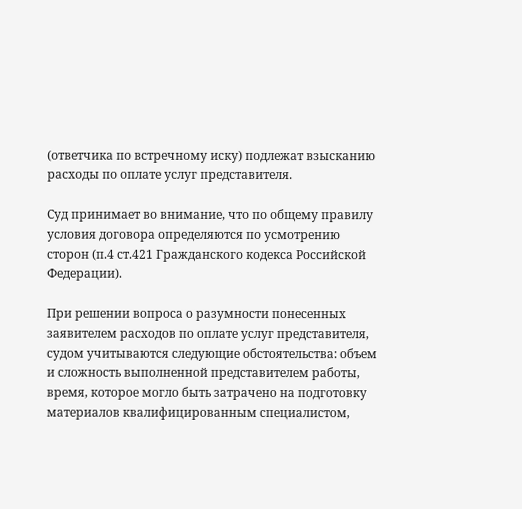(ответчика по встречному иску) подлежат взысканию расходы по оплате услуг представителя.

Суд принимает во внимание, что по общему правилу условия договора определяются по усмотрению сторон (п.4 ст.421 Гражданского кодекса Российской Федерации).

При решении вопроса о разумности понесенных заявителем расходов по оплате услуг представителя, судом учитываются следующие обстоятельства: объем и сложность выполненной представителем работы, время, которое могло быть затрачено на подготовку материалов квалифицированным специалистом,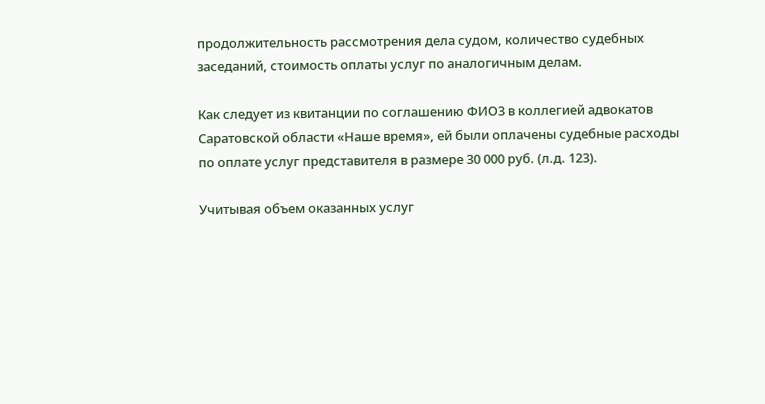продолжительность рассмотрения дела судом, количество судебных заседаний, стоимость оплаты услуг по аналогичным делам.

Как следует из квитанции по соглашению ФИО3 в коллегией адвокатов Саратовской области «Наше время», ей были оплачены судебные расходы по оплате услуг представителя в размере 30 000 руб. (л.д. 123).

Учитывая объем оказанных услуг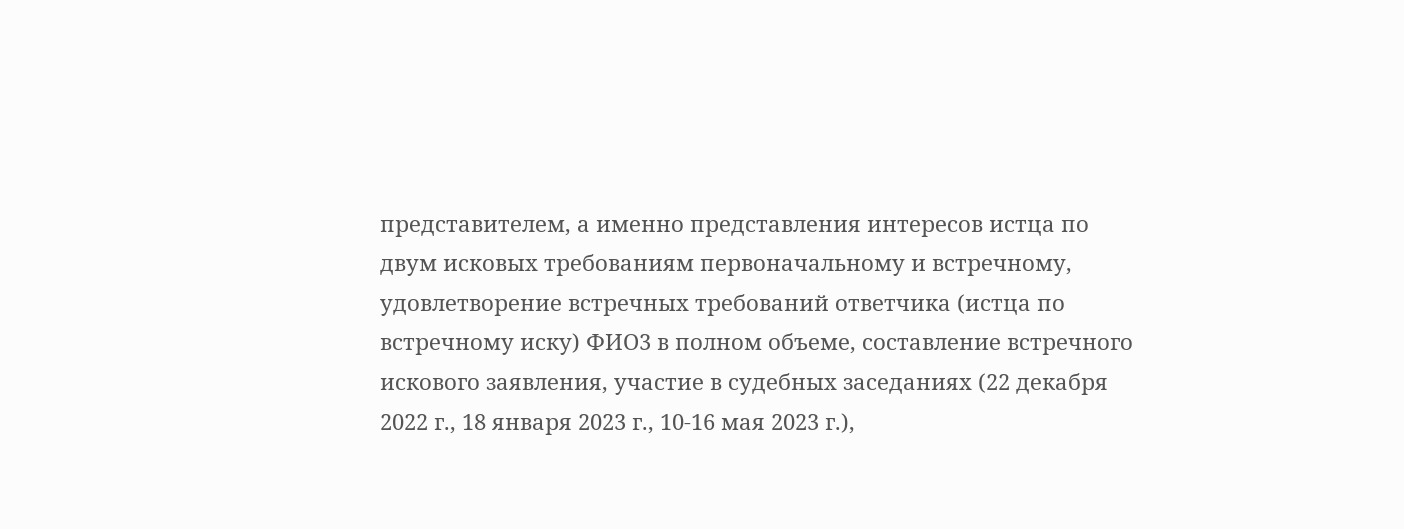представителем, а именно представления интересов истца по двум исковых требованиям первоначальному и встречному, удовлетворение встречных требований ответчика (истца по встречному иску) ФИО3 в полном объеме, составление встречного искового заявления, участие в судебных заседаниях (22 декабря 2022 г., 18 января 2023 г., 10-16 мая 2023 г.),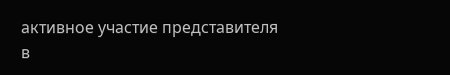активное участие представителя в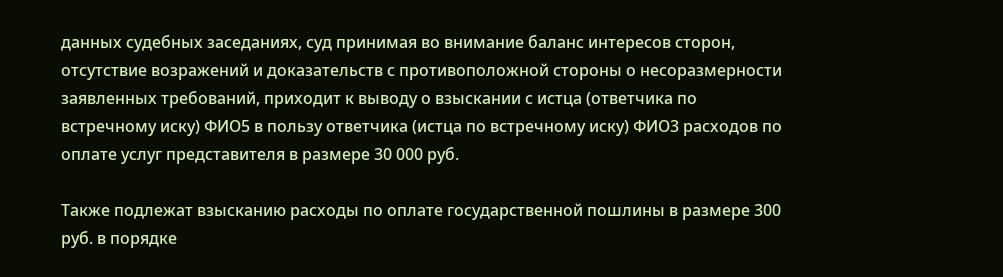данных судебных заседаниях, суд принимая во внимание баланс интересов сторон, отсутствие возражений и доказательств с противоположной стороны о несоразмерности заявленных требований, приходит к выводу о взыскании с истца (ответчика по встречному иску) ФИО5 в пользу ответчика (истца по встречному иску) ФИО3 расходов по оплате услуг представителя в размере 30 000 руб.

Также подлежат взысканию расходы по оплате государственной пошлины в размере 300 руб. в порядке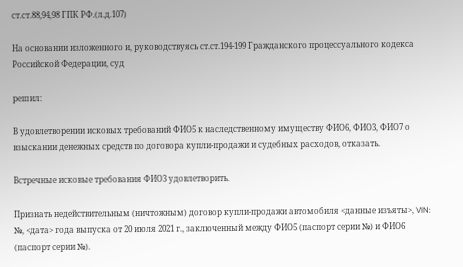ст.ст.88,94,98 ГПК РФ.(л.д.107)

На основании изложенного и, руководствуясь ст.ст.194-199 Гражданского процессуального кодекса Российской Федерации, суд

решил:

В удовлетворении исковых требований ФИО5 к наследственному имуществу ФИО6, ФИО3, ФИО7 о взыскании денежных средств по договора купли-продажи и судебных расходов, отказать.

Встречные исковые требования ФИО3 удовлетворить.

Признать недействительным (ничтожным) договор купли-продажи автомобиля <данные изъяты>, VIN: №, <дата> года выпуска от 20 июля 2021 г., заключенный между ФИО5 (паспорт серии №) и ФИО6 (паспорт серии №).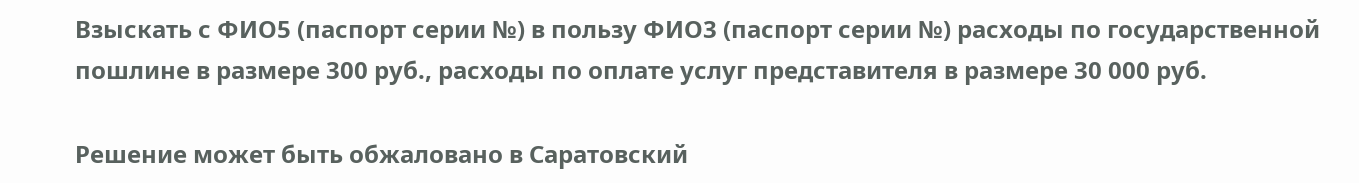Взыскать с ФИО5 (паспорт серии №) в пользу ФИО3 (паспорт серии №) расходы по государственной пошлине в размере 300 руб., расходы по оплате услуг представителя в размере 30 000 руб.

Решение может быть обжаловано в Саратовский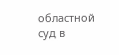областной суд в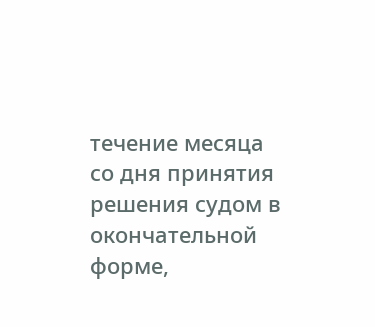течение месяца со дня принятия решения судом в окончательной форме,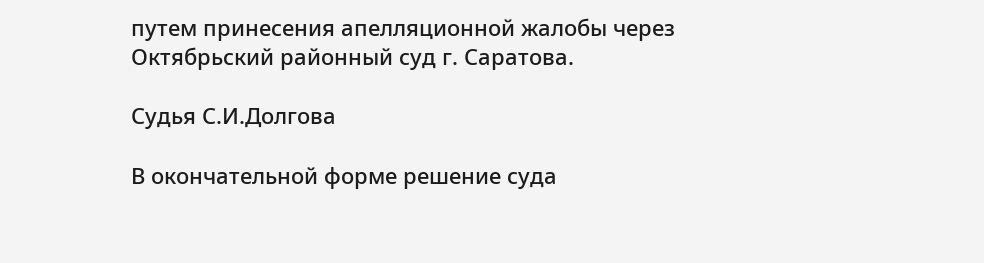путем принесения апелляционной жалобы через Октябрьский районный суд г. Саратова.

Судья С.И.Долгова

В окончательной форме решение суда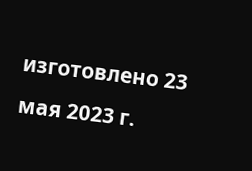изготовлено 23 мая 2023 г.